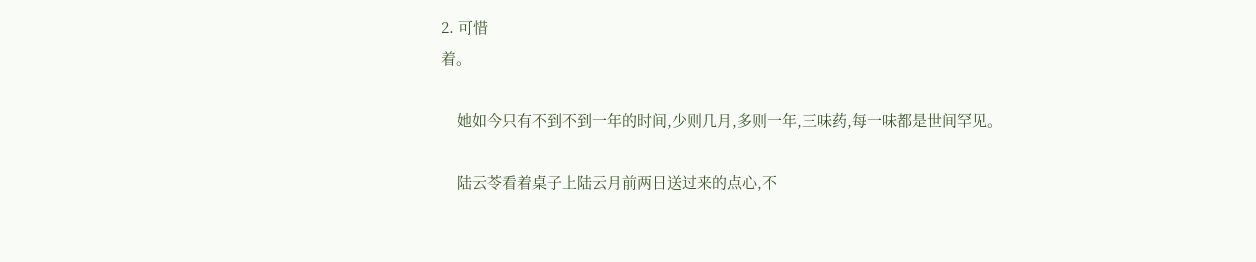2. 可惜
着。

    她如今只有不到不到一年的时间,少则几月,多则一年,三味药,每一味都是世间罕见。

    陆云苓看着桌子上陆云月前两日送过来的点心,不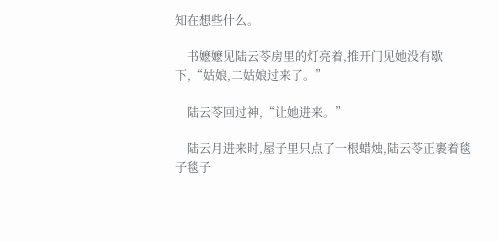知在想些什么。

    书嬷嬷见陆云苓房里的灯亮着,推开门见她没有歇下,“姑娘,二姑娘过来了。”

    陆云苓回过神,“让她进来。”

    陆云月进来时,屋子里只点了一根蜡烛,陆云苓正裹着毯子毯子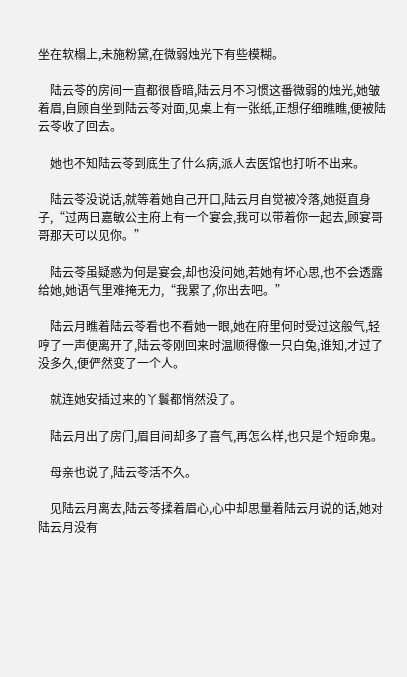坐在软榻上,未施粉黛,在微弱烛光下有些模糊。

    陆云苓的房间一直都很昏暗,陆云月不习惯这番微弱的烛光,她皱着眉,自顾自坐到陆云苓对面,见桌上有一张纸,正想仔细瞧瞧,便被陆云苓收了回去。

    她也不知陆云苓到底生了什么病,派人去医馆也打听不出来。

    陆云苓没说话,就等着她自己开口,陆云月自觉被冷落,她挺直身子,“过两日嘉敏公主府上有一个宴会,我可以带着你一起去,顾宴哥哥那天可以见你。”

    陆云苓虽疑惑为何是宴会,却也没问她,若她有坏心思,也不会透露给她,她语气里难掩无力,“我累了,你出去吧。”

    陆云月瞧着陆云苓看也不看她一眼,她在府里何时受过这般气,轻哼了一声便离开了,陆云苓刚回来时温顺得像一只白兔,谁知,才过了没多久,便俨然变了一个人。

    就连她安插过来的丫鬟都悄然没了。

    陆云月出了房门,眉目间却多了喜气,再怎么样,也只是个短命鬼。

    母亲也说了,陆云苓活不久。

    见陆云月离去,陆云苓揉着眉心,心中却思量着陆云月说的话,她对陆云月没有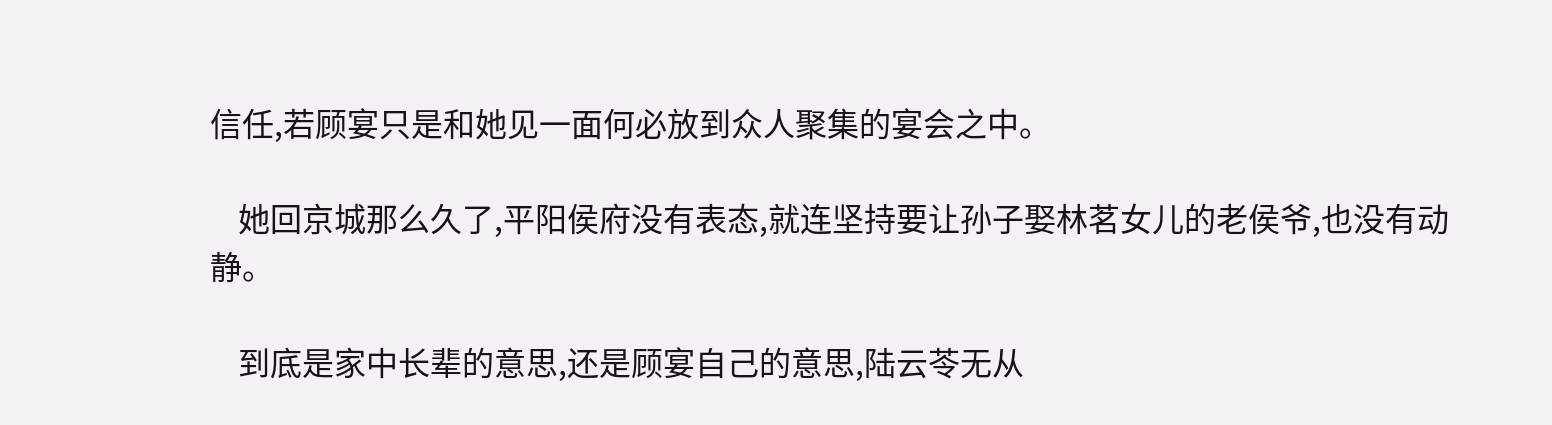信任,若顾宴只是和她见一面何必放到众人聚集的宴会之中。

    她回京城那么久了,平阳侯府没有表态,就连坚持要让孙子娶林茗女儿的老侯爷,也没有动静。

    到底是家中长辈的意思,还是顾宴自己的意思,陆云苓无从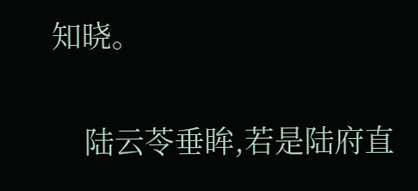知晓。

    陆云苓垂眸,若是陆府直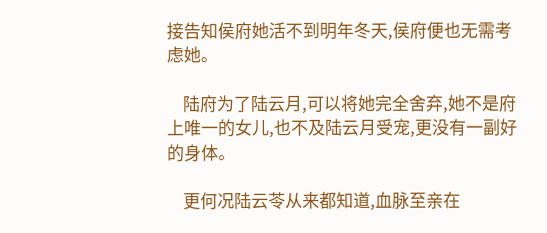接告知侯府她活不到明年冬天,侯府便也无需考虑她。

    陆府为了陆云月,可以将她完全舍弃,她不是府上唯一的女儿,也不及陆云月受宠,更没有一副好的身体。

    更何况陆云苓从来都知道,血脉至亲在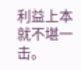利益上本就不堪一击。